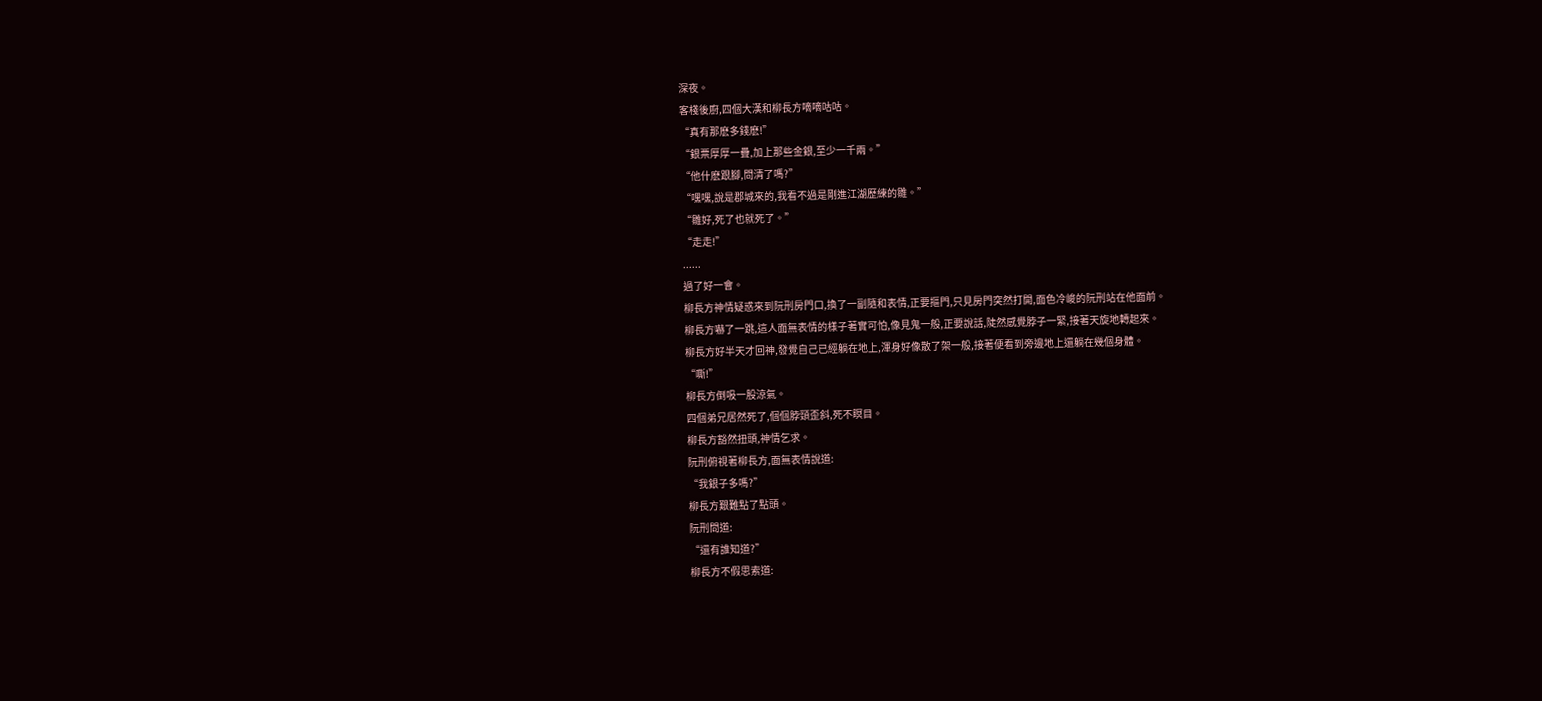深夜。
客棧後廚,四個大漢和柳長方嘀嘀咕咕。
“真有那麽多錢麽!”
“銀票厚厚一疊,加上那些金銀,至少一千兩。”
“他什麽跟腳,問清了嗎?”
“嘿嘿,說是郡城來的,我看不過是剛進江湖歷練的雛。”
“雛好,死了也就死了。”
“走走!”
......
過了好一會。
柳長方神情疑惑來到阮刑房門口,換了一副隨和表情,正要摳門,只見房門突然打開,面色冷峻的阮刑站在他面前。
柳長方嚇了一跳,這人面無表情的樣子著實可怕,像見鬼一般,正要說話,陡然感覺脖子一緊,接著天旋地轉起來。
柳長方好半天才回神,發覺自己已經躺在地上,渾身好像散了架一般,接著便看到旁邊地上還躺在幾個身體。
“嘶!”
柳長方倒吸一股涼氣。
四個弟兄居然死了,個個脖頸歪斜,死不瞑目。
柳長方豁然扭頭,神情乞求。
阮刑俯視著柳長方,面無表情說道:
“我銀子多嗎?”
柳長方艱難點了點頭。
阮刑問道:
“還有誰知道?”
柳長方不假思索道: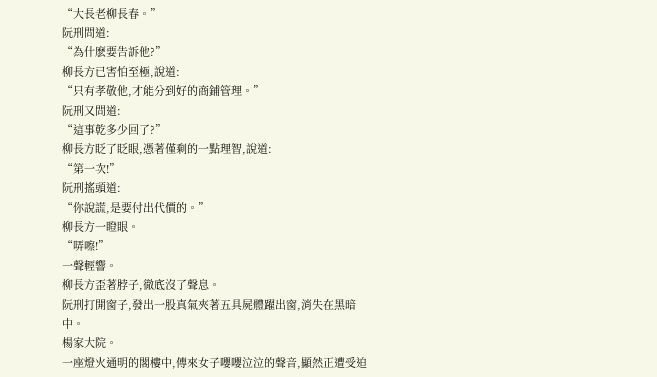“大長老柳長春。”
阮刑問道:
“為什麽要告訴他?”
柳長方已害怕至極,說道:
“只有孝敬他,才能分到好的商鋪管理。”
阮刑又問道:
“這事乾多少回了?”
柳長方眨了眨眼,憑著僅剩的一點理智,說道:
“第一次!”
阮刑搖頭道:
“你說謊,是要付出代價的。”
柳長方一瞪眼。
“哢嚓!”
一聲輕響。
柳長方歪著脖子,徹底沒了聲息。
阮刑打開窗子,發出一股真氣夾著五具屍體躍出窗,消失在黑暗中。
楊家大院。
一座燈火通明的閣樓中,傳來女子嚶嚶泣泣的聲音,顯然正遭受迫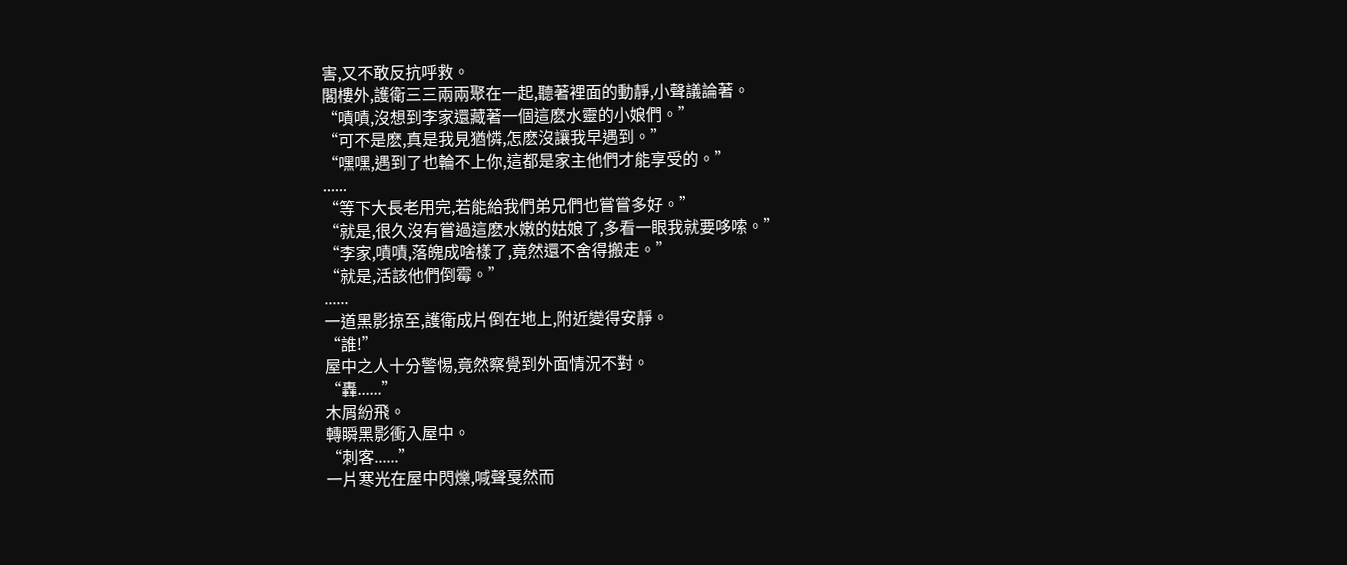害,又不敢反抗呼救。
閣樓外,護衛三三兩兩聚在一起,聽著裡面的動靜,小聲議論著。
“嘖嘖,沒想到李家還藏著一個這麽水靈的小娘們。”
“可不是麽,真是我見猶憐,怎麽沒讓我早遇到。”
“嘿嘿,遇到了也輪不上你,這都是家主他們才能享受的。”
......
“等下大長老用完,若能給我們弟兄們也嘗嘗多好。”
“就是,很久沒有嘗過這麽水嫩的姑娘了,多看一眼我就要哆嗦。”
“李家,嘖嘖,落魄成啥樣了,竟然還不舍得搬走。”
“就是,活該他們倒霉。”
......
一道黑影掠至,護衛成片倒在地上,附近變得安靜。
“誰!”
屋中之人十分警惕,竟然察覺到外面情況不對。
“轟......”
木屑紛飛。
轉瞬黑影衝入屋中。
“刺客......”
一片寒光在屋中閃爍,喊聲戛然而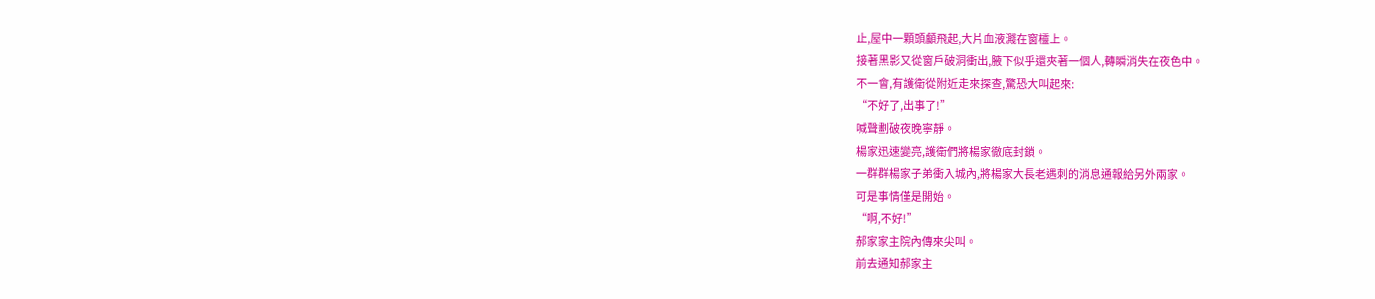止,屋中一顆頭顱飛起,大片血液濺在窗欞上。
接著黑影又從窗戶破洞衝出,腋下似乎還夾著一個人,轉瞬消失在夜色中。
不一會,有護衛從附近走來探查,驚恐大叫起來:
“不好了,出事了!”
喊聲劃破夜晚寧靜。
楊家迅速變亮,護衛們將楊家徹底封鎖。
一群群楊家子弟衝入城內,將楊家大長老遇刺的消息通報給另外兩家。
可是事情僅是開始。
“啊,不好!”
郝家家主院內傳來尖叫。
前去通知郝家主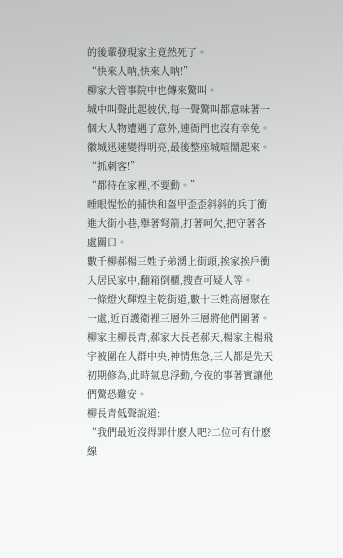的後輩發現家主竟然死了。
“快來人呐,快來人呐!”
柳家大管事院中也傳來驚叫。
城中叫聲此起彼伏,每一聲驚叫都意味著一個大人物遭遇了意外,連衙門也沒有幸免。
徽城迅速變得明亮,最後整座城喧鬧起來。
“抓刺客!”
“都待在家裡,不要動。”
睡眼惺忪的捕快和盔甲歪歪斜斜的兵丁衝進大街小巷,舉著弩箭,打著呵欠,把守著各處關口。
數千柳郝楊三姓子弟湧上街頭,挨家挨戶衝入居民家中,翻箱倒櫃,搜查可疑人等。
一條燈火輝煌主乾街道,數十三姓高層聚在一處,近百護衛裡三層外三層將他們圍著。
柳家主柳長青,郝家大長老郝天,楊家主楊飛宇被圍在人群中央,神情焦急,三人都是先天初期修為,此時氣息浮動,今夜的事著實讓他們驚恐難安。
柳長青低聲說道:
“我們最近沒得罪什麽人吧?二位可有什麽線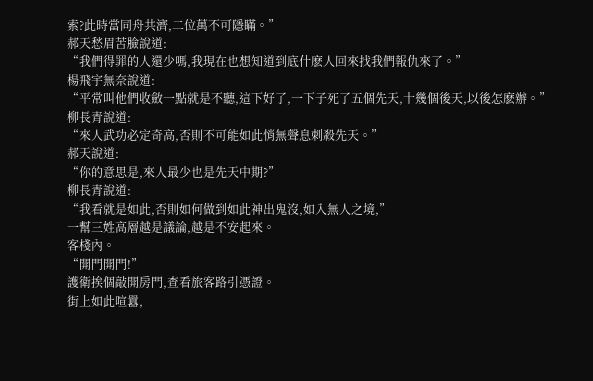索?此時當同舟共濟,二位萬不可隱瞞。”
郝天愁眉苦臉說道:
“我們得罪的人還少嗎,我現在也想知道到底什麽人回來找我們報仇來了。”
楊飛宇無奈說道:
“平常叫他們收斂一點就是不聽,這下好了,一下子死了五個先天,十幾個後天,以後怎麽辦。”
柳長青說道:
“來人武功必定奇高,否則不可能如此悄無聲息刺殺先天。”
郝天說道:
“你的意思是,來人最少也是先天中期?”
柳長青說道:
“我看就是如此,否則如何做到如此神出鬼沒,如入無人之境,”
一幫三姓高層越是議論,越是不安起來。
客棧內。
“開門開門!”
護衛挨個敲開房門,查看旅客路引憑證。
街上如此喧囂,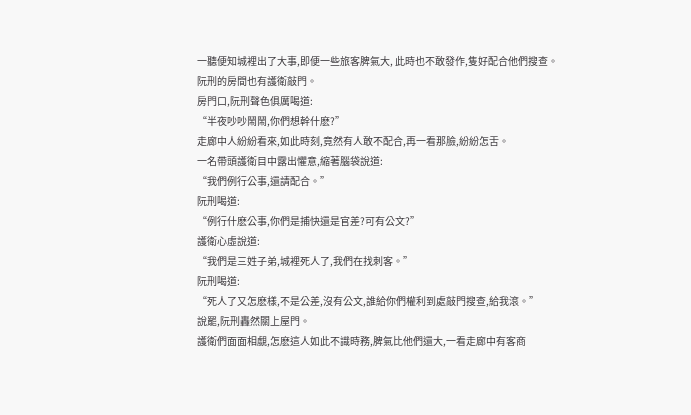一聽便知城裡出了大事,即便一些旅客脾氣大, 此時也不敢發作,隻好配合他們搜查。
阮刑的房間也有護衛敲門。
房門口,阮刑聲色俱厲喝道:
“半夜吵吵鬧鬧,你們想幹什麽?”
走廊中人紛紛看來,如此時刻,竟然有人敢不配合,再一看那臉,紛紛怎舌。
一名帶頭護衛目中露出懼意,縮著腦袋說道:
“我們例行公事,還請配合。”
阮刑喝道:
“例行什麽公事,你們是捕快還是官差?可有公文?”
護衛心虛說道:
“我們是三姓子弟,城裡死人了,我們在找刺客。”
阮刑喝道:
“死人了又怎麽樣,不是公差,沒有公文,誰給你們權利到處敲門搜查,給我滾。”
說罷,阮刑轟然關上屋門。
護衛們面面相覷,怎麽這人如此不識時務,脾氣比他們還大,一看走廊中有客商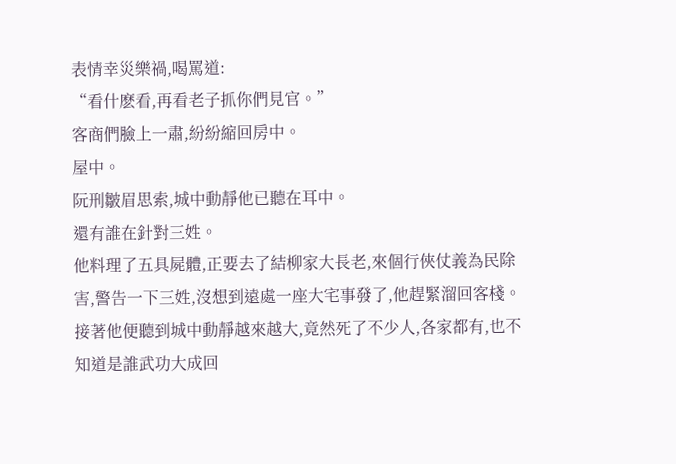表情幸災樂禍,喝罵道:
“看什麽看,再看老子抓你們見官。”
客商們臉上一肅,紛紛縮回房中。
屋中。
阮刑皺眉思索,城中動靜他已聽在耳中。
還有誰在針對三姓。
他料理了五具屍體,正要去了結柳家大長老,來個行俠仗義為民除害,警告一下三姓,沒想到遠處一座大宅事發了,他趕緊溜回客棧。
接著他便聽到城中動靜越來越大,竟然死了不少人,各家都有,也不知道是誰武功大成回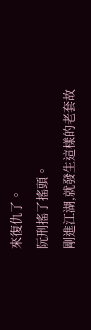來復仇了。
阮刑搖了搖頭。
剛進江湖,就發生這樣的老套故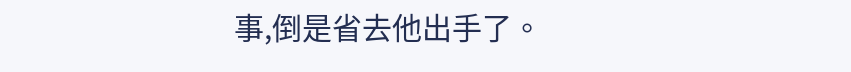事,倒是省去他出手了。